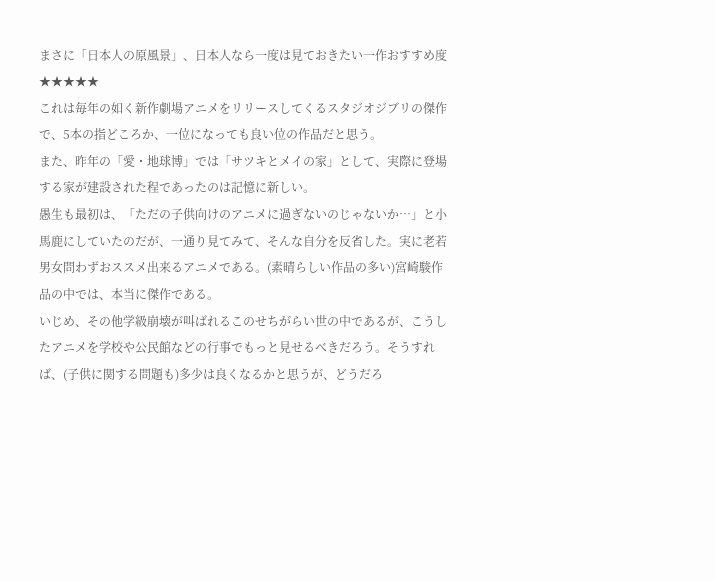まさに「日本人の原風景」、日本人なら一度は見ておきたい一作おすすめ度
★★★★★
これは毎年の如く新作劇場アニメをリリースしてくるスタジオジブリの傑作で、5本の指どころか、一位になっても良い位の作品だと思う。
また、昨年の「愛・地球博」では「サツキとメイの家」として、実際に登場する家が建設された程であったのは記憶に新しい。
愚生も最初は、「ただの子供向けのアニメに過ぎないのじゃないか…」と小馬鹿にしていたのだが、一通り見てみて、そんな自分を反省した。実に老若男女問わずおススメ出来るアニメである。(素晴らしい作品の多い)宮崎駿作品の中では、本当に傑作である。
いじめ、その他学級崩壊が叫ばれるこのせちがらい世の中であるが、こうしたアニメを学校や公民館などの行事でもっと見せるべきだろう。そうすれば、(子供に関する問題も)多少は良くなるかと思うが、どうだろ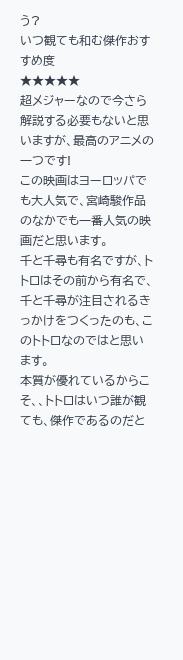う?
いつ観ても和む傑作おすすめ度
★★★★★
超メジャーなので今さら解説する必要もないと思いますが、最高のアニメの一つです!
この映画はヨーロッパでも大人気で、宮崎駿作品のなかでも一番人気の映画だと思います。
千と千尋も有名ですが、トトロはその前から有名で、千と千尋が注目されるきっかけをつくったのも、このトトロなのではと思います。
本質が優れているからこそ、、トトロはいつ誰が観ても、傑作であるのだと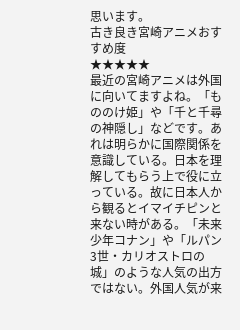思います。
古き良き宮崎アニメおすすめ度
★★★★★
最近の宮崎アニメは外国に向いてますよね。「もののけ姫」や「千と千尋の神隠し」などです。あれは明らかに国際関係を意識している。日本を理解してもらう上で役に立っている。故に日本人から観るとイマイチピンと来ない時がある。「未来少年コナン」や「ルパン3世・カリオストロの城」のような人気の出方ではない。外国人気が来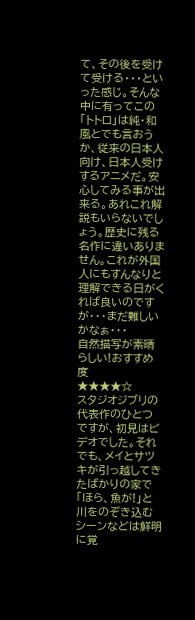て、その後を受けて受ける・・・といった感じ。そんな中に有ってこの「トトロ」は純・和風とでも言おうか、従来の日本人向け、日本人受けするアニメだ。安心してみる事が出来る。あれこれ解説もいらないでしょう。歴史に残る名作に違いありません。これが外国人にもすんなりと理解できる日がくれば良いのですが・・・まだ難しいかなぁ・・・
自然描写が素晴らしい!おすすめ度
★★★★☆
スタジオジブリの代表作のひとつですが、初見はビデオでした。それでも、メイとサツキが引っ越してきたばかりの家で「ほら、魚が!」と川をのぞき込むシーンなどは鮮明に覚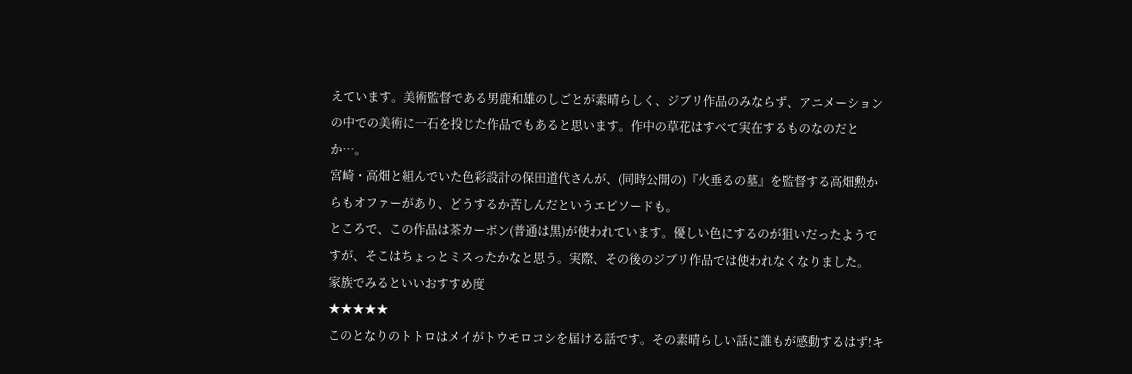えています。美術監督である男鹿和雄のしごとが素晴らしく、ジブリ作品のみならず、アニメーションの中での美術に一石を投じた作品でもあると思います。作中の草花はすべて実在するものなのだとか…。
宮崎・高畑と組んでいた色彩設計の保田道代さんが、(同時公開の)『火垂るの墓』を監督する高畑勲からもオファーがあり、どうするか苦しんだというエピソードも。
ところで、この作品は茶カーボン(普通は黒)が使われています。優しい色にするのが狙いだったようですが、そこはちょっとミスったかなと思う。実際、その後のジブリ作品では使われなくなりました。
家族でみるといいおすすめ度
★★★★★
このとなりのトトロはメイがトウモロコシを届ける話です。その素晴らしい話に誰もが感動するはず!キ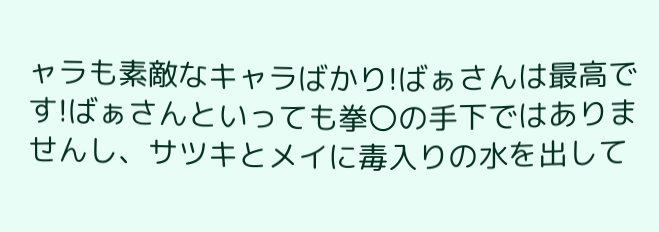ャラも素敵なキャラばかり!ばぁさんは最高です!ばぁさんといっても拳〇の手下ではありませんし、サツキとメイに毒入りの水を出して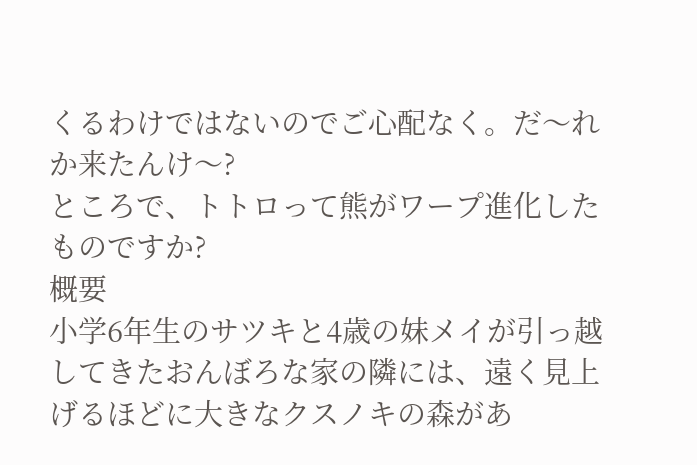くるわけではないのでご心配なく。だ〜れか来たんけ〜?
ところで、トトロって熊がワープ進化したものですか?
概要
小学6年生のサツキと4歳の妹メイが引っ越してきたおんぼろな家の隣には、遠く見上げるほどに大きなクスノキの森があ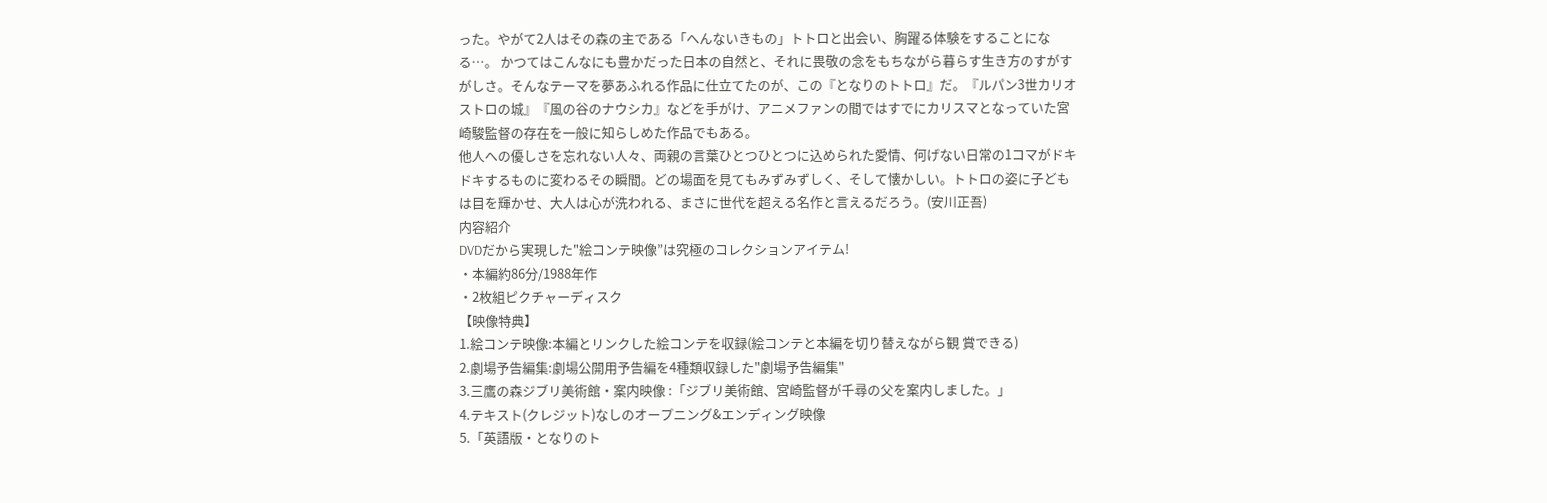った。やがて2人はその森の主である「へんないきもの」トトロと出会い、胸躍る体験をすることになる…。 かつてはこんなにも豊かだった日本の自然と、それに畏敬の念をもちながら暮らす生き方のすがすがしさ。そんなテーマを夢あふれる作品に仕立てたのが、この『となりのトトロ』だ。『ルパン3世カリオストロの城』『風の谷のナウシカ』などを手がけ、アニメファンの間ではすでにカリスマとなっていた宮崎駿監督の存在を一般に知らしめた作品でもある。
他人への優しさを忘れない人々、両親の言葉ひとつひとつに込められた愛情、何げない日常の1コマがドキドキするものに変わるその瞬間。どの場面を見てもみずみずしく、そして懐かしい。トトロの姿に子どもは目を輝かせ、大人は心が洗われる、まさに世代を超える名作と言えるだろう。(安川正吾)
内容紹介
DVDだから実現した"絵コンテ映像”は究極のコレクションアイテム!
・本編約86分/1988年作
・2枚組ピクチャーディスク
【映像特典】
1.絵コンテ映像:本編とリンクした絵コンテを収録(絵コンテと本編を切り替えながら観 賞できる)
2.劇場予告編集:劇場公開用予告編を4種類収録した"劇場予告編集"
3.三鷹の森ジブリ美術館・案内映像 :「ジブリ美術館、宮崎監督が千尋の父を案内しました。」
4.テキスト(クレジット)なしのオープニング&エンディング映像
5.「英語版・となりのト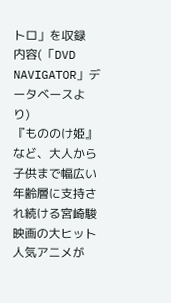トロ」を収録
内容(「DVD NAVIGATOR」データベースより)
『もののけ姫』など、大人から子供まで幅広い年齢層に支持され続ける宮崎駿映画の大ヒット人気アニメが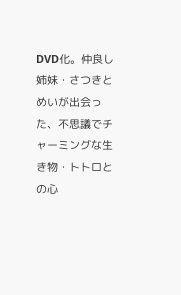DVD化。仲良し姉妹・さつきとめいが出会った、不思議でチャーミングな生き物・トトロとの心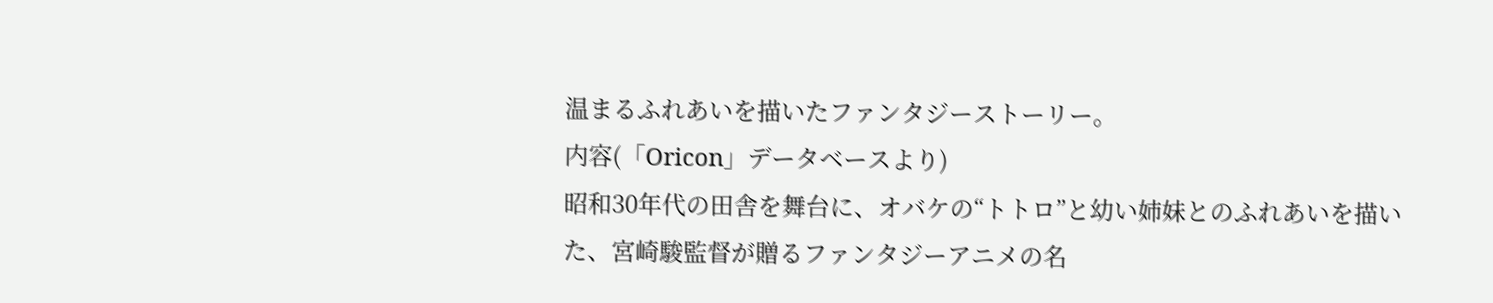温まるふれあいを描いたファンタジーストーリー。
内容(「Oricon」データベースより)
昭和30年代の田舎を舞台に、オバケの“トトロ”と幼い姉妹とのふれあいを描いた、宮崎駿監督が贈るファンタジーアニメの名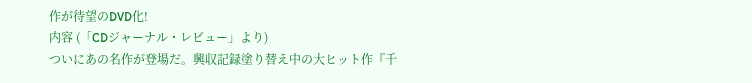作が待望のDVD化!
内容 (「CDジャーナル・レビュー」より)
ついにあの名作が登場だ。興収記録塗り替え中の大ヒット作『千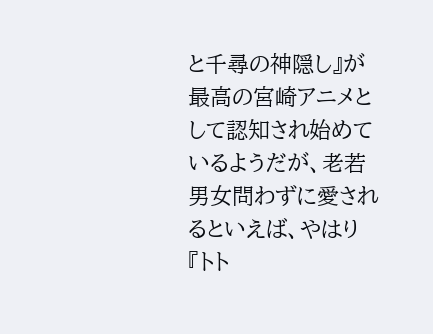と千尋の神隠し』が最高の宮崎アニメとして認知され始めているようだが、老若男女問わずに愛されるといえば、やはり『トト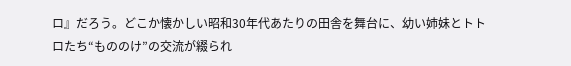ロ』だろう。どこか懐かしい昭和30年代あたりの田舎を舞台に、幼い姉妹とトトロたち“もののけ”の交流が綴られ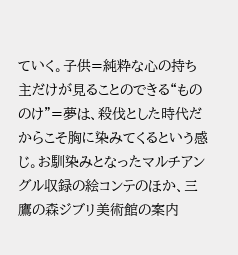ていく。子供=純粋な心の持ち主だけが見ることのできる“もののけ”=夢は、殺伐とした時代だからこそ胸に染みてくるという感じ。お馴染みとなったマルチアングル収録の絵コンテのほか、三鷹の森ジブリ美術館の案内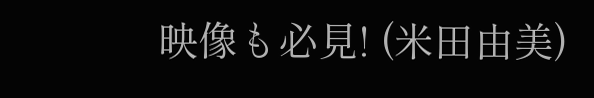映像も必見! (米田由美)